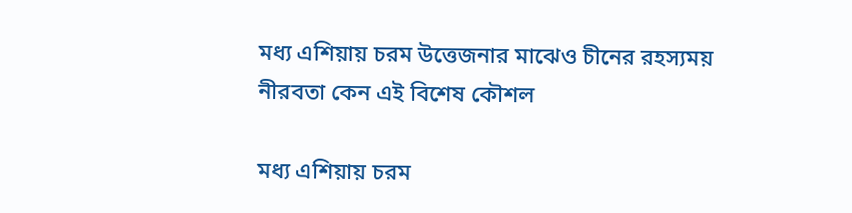মধ্য এশিয়ায় চরম উত্তেজনার মাঝেও চীনের রহস্যময় নীরবতা কেন এই বিশেষ কৌশল

মধ্য এশিয়ায় চরম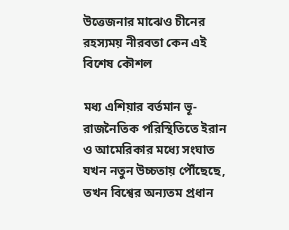উত্তেজনার মাঝেও চীনের রহস্যময় নীরবতা কেন এই বিশেষ কৌশল

মধ্য এশিয়ার বর্তমান ভূ-রাজনৈতিক পরিস্থিতিতে ইরান ও আমেরিকার মধ্যে সংঘাত যখন নতুন উচ্চতায় পৌঁছেছে, তখন বিশ্বের অন্যতম প্রধান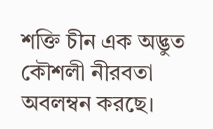শক্তি চীন এক অদ্ভুত কৌশলী নীরবতা অবলম্বন করছে।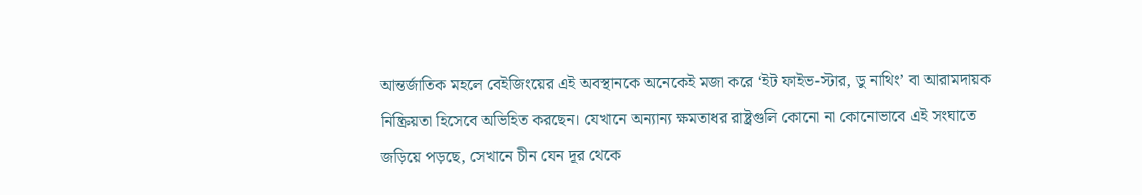আন্তর্জাতিক মহলে বেইজিংয়ের এই অবস্থানকে অনেকেই মজা করে ‘ইট ফাইভ-স্টার, ডু নাথিং’ বা আরামদায়ক নিষ্ক্রিয়তা হিসেবে অভিহিত করছেন। যেখানে অন্যান্য ক্ষমতাধর রাষ্ট্রগুলি কোনো না কোনোভাবে এই সংঘাতে জড়িয়ে পড়ছে, সেখানে চীন যেন দূর থেকে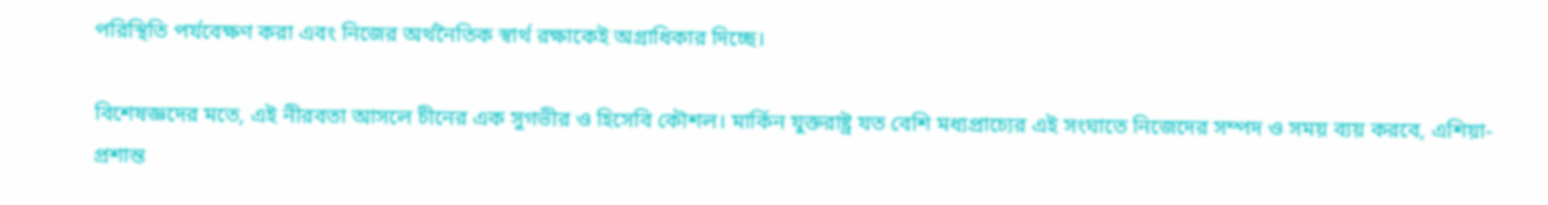পরিস্থিতি পর্যবেক্ষণ করা এবং নিজের অর্থনৈতিক স্বার্থ রক্ষাকেই অগ্রাধিকার দিচ্ছে।

বিশেষজ্ঞদের মতে, এই নীরবতা আসলে চীনের এক সুগভীর ও হিসেবি কৌশল। মার্কিন যুক্তরাষ্ট্র যত বেশি মধ্যপ্রাচ্যের এই সংঘাতে নিজেদের সম্পদ ও সময় ব্যয় করবে, এশিয়া-প্রশান্ত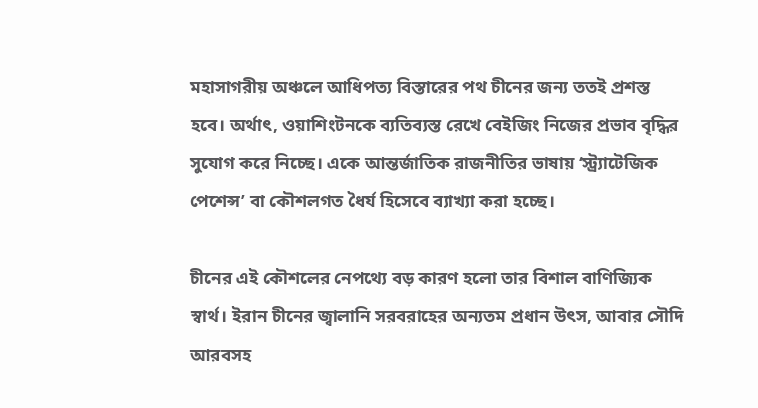মহাসাগরীয় অঞ্চলে আধিপত্য বিস্তারের পথ চীনের জন্য ততই প্রশস্ত হবে। অর্থাৎ, ওয়াশিংটনকে ব্যতিব্যস্ত রেখে বেইজিং নিজের প্রভাব বৃদ্ধির সুযোগ করে নিচ্ছে। একে আন্তর্জাতিক রাজনীতির ভাষায় ‘স্ট্র্যাটেজিক পেশেন্স’ বা কৌশলগত ধৈর্য হিসেবে ব্যাখ্যা করা হচ্ছে।

চীনের এই কৌশলের নেপথ্যে বড় কারণ হলো তার বিশাল বাণিজ্যিক স্বার্থ। ইরান চীনের জ্বালানি সরবরাহের অন্যতম প্রধান উৎস, আবার সৌদি আরবসহ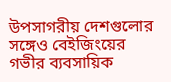উপসাগরীয় দেশগুলোর সঙ্গেও বেইজিংয়ের গভীর ব্যবসায়িক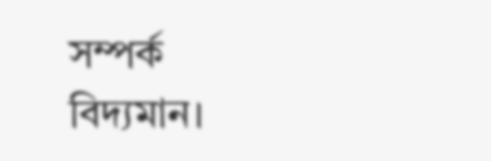সম্পর্ক বিদ্যমান।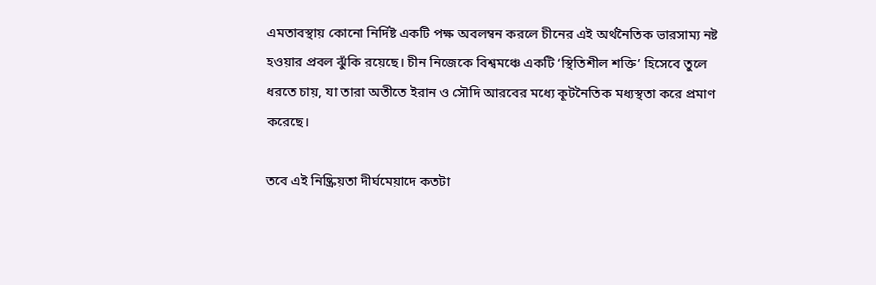এমতাবস্থায় কোনো নির্দিষ্ট একটি পক্ষ অবলম্বন করলে চীনের এই অর্থনৈতিক ভারসাম্য নষ্ট হওয়ার প্রবল ঝুঁকি রয়েছে। চীন নিজেকে বিশ্বমঞ্চে একটি ‘স্থিতিশীল শক্তি’ হিসেবে তুলে ধরতে চায়, যা তারা অতীতে ইরান ও সৌদি আরবের মধ্যে কূটনৈতিক মধ্যস্থতা করে প্রমাণ করেছে।

তবে এই নিষ্ক্রিয়তা দীর্ঘমেয়াদে কতটা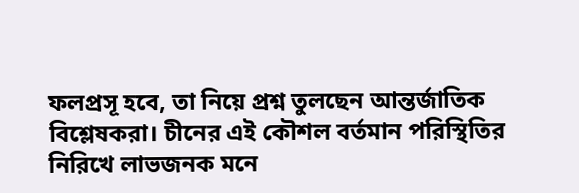ফলপ্রসূ হবে, তা নিয়ে প্রশ্ন তুলছেন আন্তর্জাতিক বিশ্লেষকরা। চীনের এই কৌশল বর্তমান পরিস্থিতির নিরিখে লাভজনক মনে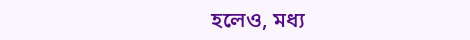হলেও, মধ্য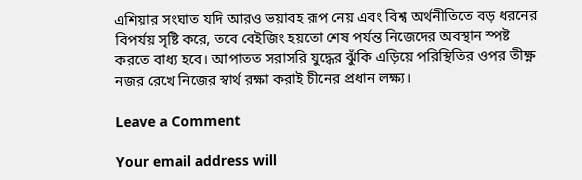এশিয়ার সংঘাত যদি আরও ভয়াবহ রূপ নেয় এবং বিশ্ব অর্থনীতিতে বড় ধরনের বিপর্যয় সৃষ্টি করে, তবে বেইজিং হয়তো শেষ পর্যন্ত নিজেদের অবস্থান স্পষ্ট করতে বাধ্য হবে। আপাতত সরাসরি যুদ্ধের ঝুঁকি এড়িয়ে পরিস্থিতির ওপর তীক্ষ্ণ নজর রেখে নিজের স্বার্থ রক্ষা করাই চীনের প্রধান লক্ষ্য।

Leave a Comment

Your email address will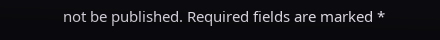not be published. Required fields are marked *